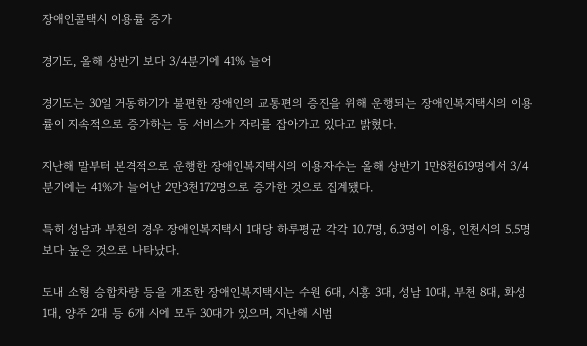장애인콜택시 이용률 증가

경기도, 올해 상반기 보다 3/4분기에 41% 늘어

경기도는 30일 거동하기가 불편한 장애인의 교통편의 증진을 위해 운행되는 장애인복지택시의 이용률이 지속적으로 증가하는 등 서비스가 자리를 잡아가고 있다고 밝혔다.

지난해 말부터 본격적으로 운행한 장애인복지택시의 이용자수는 올해 상반기 1만8천619명에서 3/4분기에는 41%가 늘어난 2만3천172명으로 증가한 것으로 집계됐다.

특히 성남과 부천의 경우 장애인복지택시 1대당 하루평균 각각 10.7명, 6.3명이 이용, 인천시의 5.5명보다 높은 것으로 나타났다.

도내 소형 승합차량 등을 개조한 장애인복지택시는 수원 6대, 시흥 3대, 성남 10대, 부천 8대, 화성 1대, 양주 2대 등 6개 시에 모두 30대가 있으며, 지난해 시범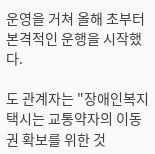운영을 거쳐 올해 초부터 본격적인 운행을 시작했다.

도 관계자는 "장애인복지택시는 교통약자의 이동권 확보를 위한 것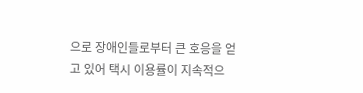으로 장애인들로부터 큰 호응을 얻고 있어 택시 이용률이 지속적으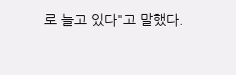로 늘고 있다"고 말했다.